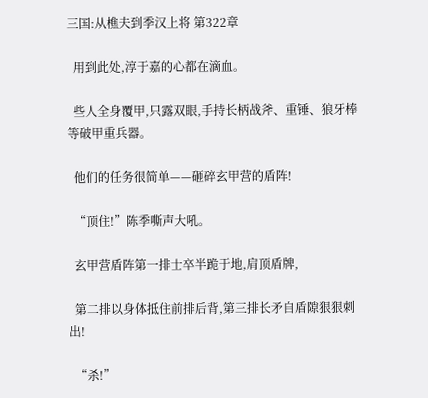三国:从樵夫到季汉上将 第322章

  用到此处,淳于嘉的心都在滴血。

  些人全身覆甲,只露双眼,手持长柄战斧、重锤、狼牙棒等破甲重兵器。

  他们的任务很简单——砸碎玄甲营的盾阵!

  “顶住!”陈季嘶声大吼。

  玄甲营盾阵第一排士卒半跪于地,肩顶盾牌,

  第二排以身体抵住前排后背,第三排长矛自盾隙狠狠刺出!

  “杀!”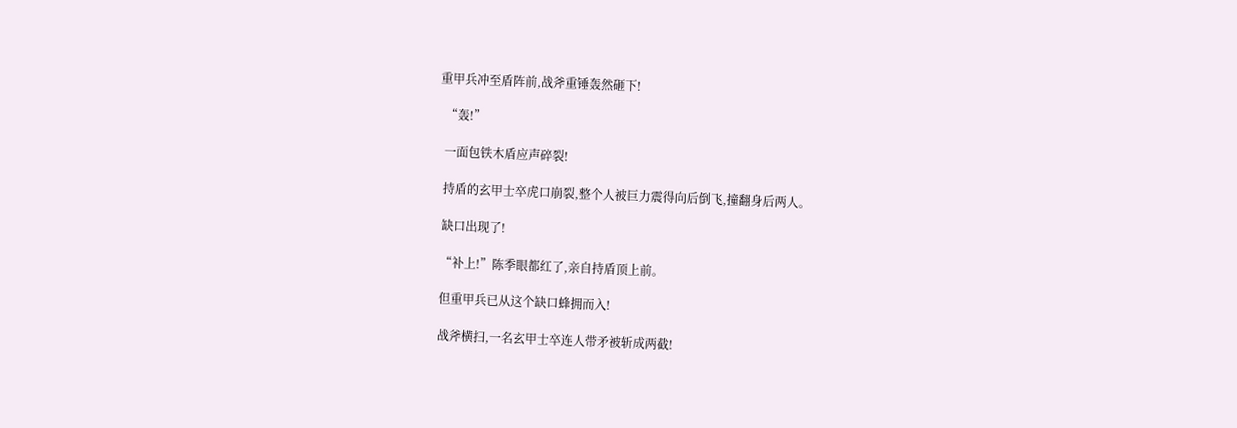重甲兵冲至盾阵前,战斧重锤轰然砸下!

  “轰!”

  一面包铁木盾应声碎裂!

  持盾的玄甲士卒虎口崩裂,整个人被巨力震得向后倒飞,撞翻身后两人。

  缺口出现了!

  “补上!”陈季眼都红了,亲自持盾顶上前。

  但重甲兵已从这个缺口蜂拥而入!

  战斧横扫,一名玄甲士卒连人带矛被斩成两截!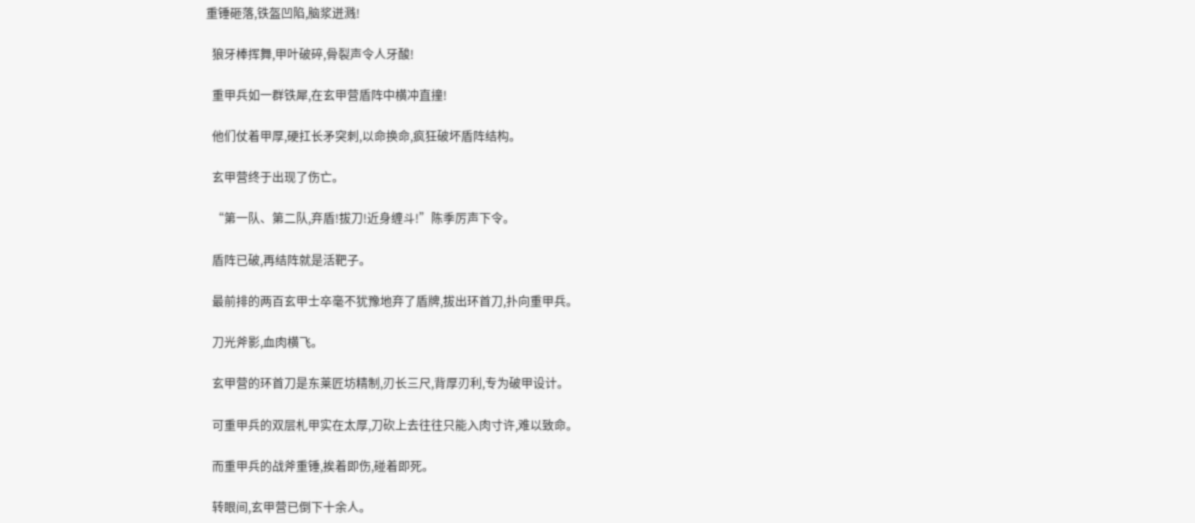重锤砸落,铁盔凹陷,脑浆迸溅!

  狼牙棒挥舞,甲叶破碎,骨裂声令人牙酸!

  重甲兵如一群铁犀,在玄甲营盾阵中横冲直撞!

  他们仗着甲厚,硬扛长矛突刺,以命换命,疯狂破坏盾阵结构。

  玄甲营终于出现了伤亡。

  “第一队、第二队,弃盾!拔刀!近身缠斗!”陈季厉声下令。

  盾阵已破,再结阵就是活靶子。

  最前排的两百玄甲士卒毫不犹豫地弃了盾牌,拔出环首刀,扑向重甲兵。

  刀光斧影,血肉横飞。

  玄甲营的环首刀是东莱匠坊精制,刃长三尺,背厚刃利,专为破甲设计。

  可重甲兵的双层札甲实在太厚,刀砍上去往往只能入肉寸许,难以致命。

  而重甲兵的战斧重锤,挨着即伤,碰着即死。

  转眼间,玄甲营已倒下十余人。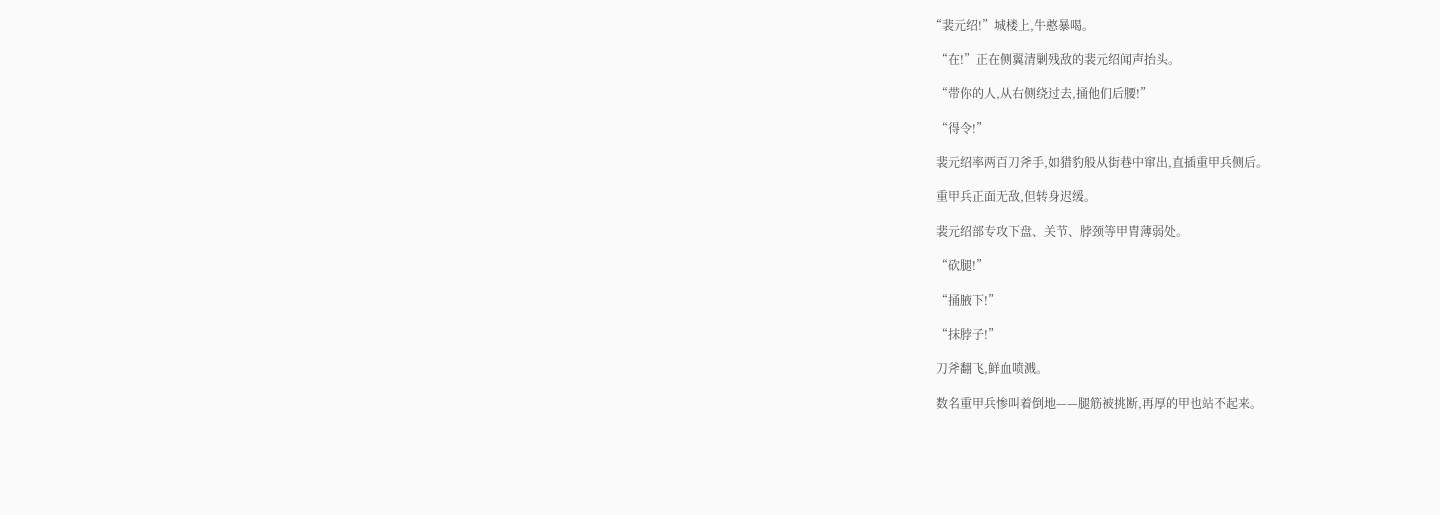“裴元绍!”城楼上,牛憨暴喝。

  “在!”正在侧翼清剿残敌的裴元绍闻声抬头。

  “带你的人,从右侧绕过去,捅他们后腰!”

  “得令!”

  裴元绍率两百刀斧手,如猎豹般从街巷中窜出,直插重甲兵侧后。

  重甲兵正面无敌,但转身迟缓。

  裴元绍部专攻下盘、关节、脖颈等甲胄薄弱处。

  “砍腿!”

  “捅腋下!”

  “抹脖子!”

  刀斧翻飞,鲜血喷溅。

  数名重甲兵惨叫着倒地——腿筋被挑断,再厚的甲也站不起来。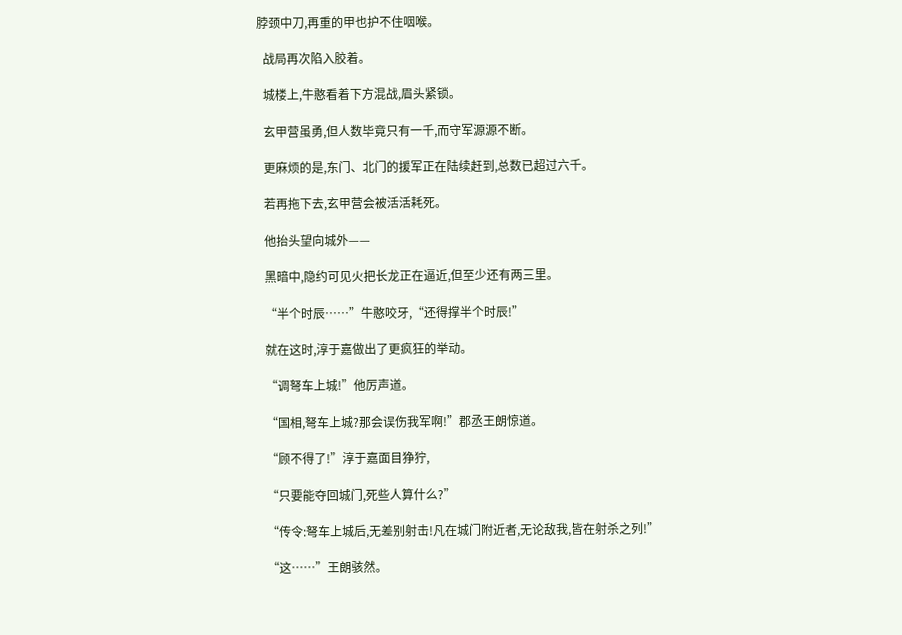脖颈中刀,再重的甲也护不住咽喉。

  战局再次陷入胶着。

  城楼上,牛憨看着下方混战,眉头紧锁。

  玄甲营虽勇,但人数毕竟只有一千,而守军源源不断。

  更麻烦的是,东门、北门的援军正在陆续赶到,总数已超过六千。

  若再拖下去,玄甲营会被活活耗死。

  他抬头望向城外——

  黑暗中,隐约可见火把长龙正在逼近,但至少还有两三里。

  “半个时辰……”牛憨咬牙,“还得撑半个时辰!”

  就在这时,淳于嘉做出了更疯狂的举动。

  “调弩车上城!”他厉声道。

  “国相,弩车上城?那会误伤我军啊!”郡丞王朗惊道。

  “顾不得了!”淳于嘉面目狰狞,

  “只要能夺回城门,死些人算什么?”

  “传令:弩车上城后,无差别射击!凡在城门附近者,无论敌我,皆在射杀之列!”

  “这……”王朗骇然。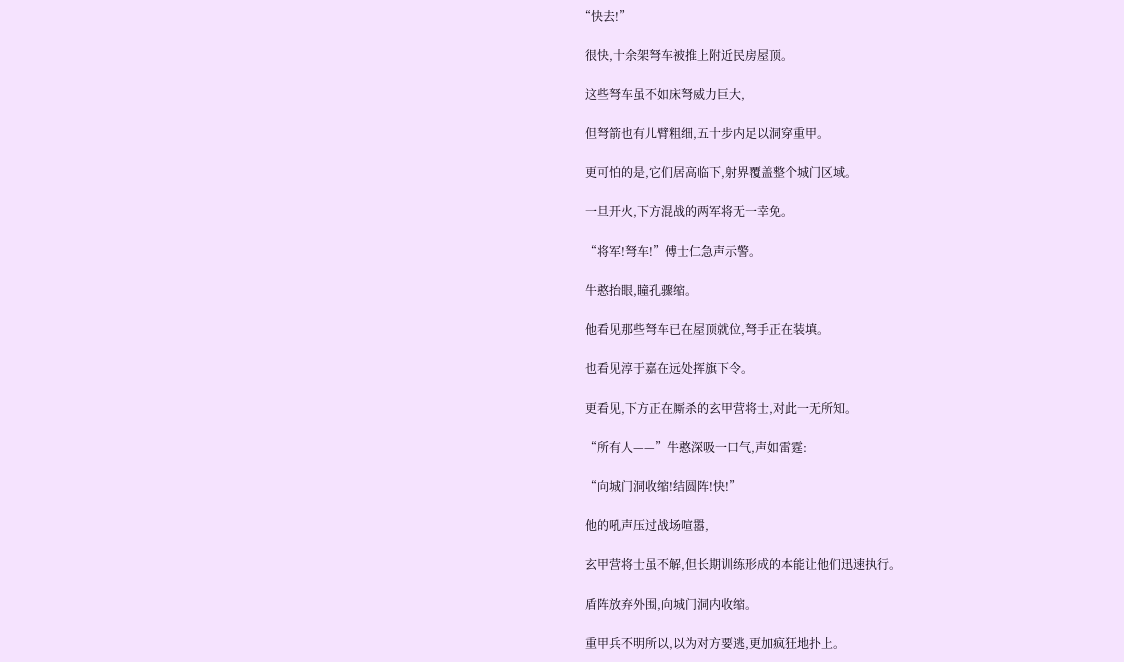“快去!”

  很快,十余架弩车被推上附近民房屋顶。

  这些弩车虽不如床弩威力巨大,

  但弩箭也有儿臂粗细,五十步内足以洞穿重甲。

  更可怕的是,它们居高临下,射界覆盖整个城门区域。

  一旦开火,下方混战的两军将无一幸免。

  “将军!弩车!”傅士仁急声示警。

  牛憨抬眼,瞳孔骤缩。

  他看见那些弩车已在屋顶就位,弩手正在装填。

  也看见淳于嘉在远处挥旗下令。

  更看见,下方正在厮杀的玄甲营将士,对此一无所知。

  “所有人——”牛憨深吸一口气,声如雷霆:

  “向城门洞收缩!结圆阵!快!”

  他的吼声压过战场喧嚣,

  玄甲营将士虽不解,但长期训练形成的本能让他们迅速执行。

  盾阵放弃外围,向城门洞内收缩。

  重甲兵不明所以,以为对方要逃,更加疯狂地扑上。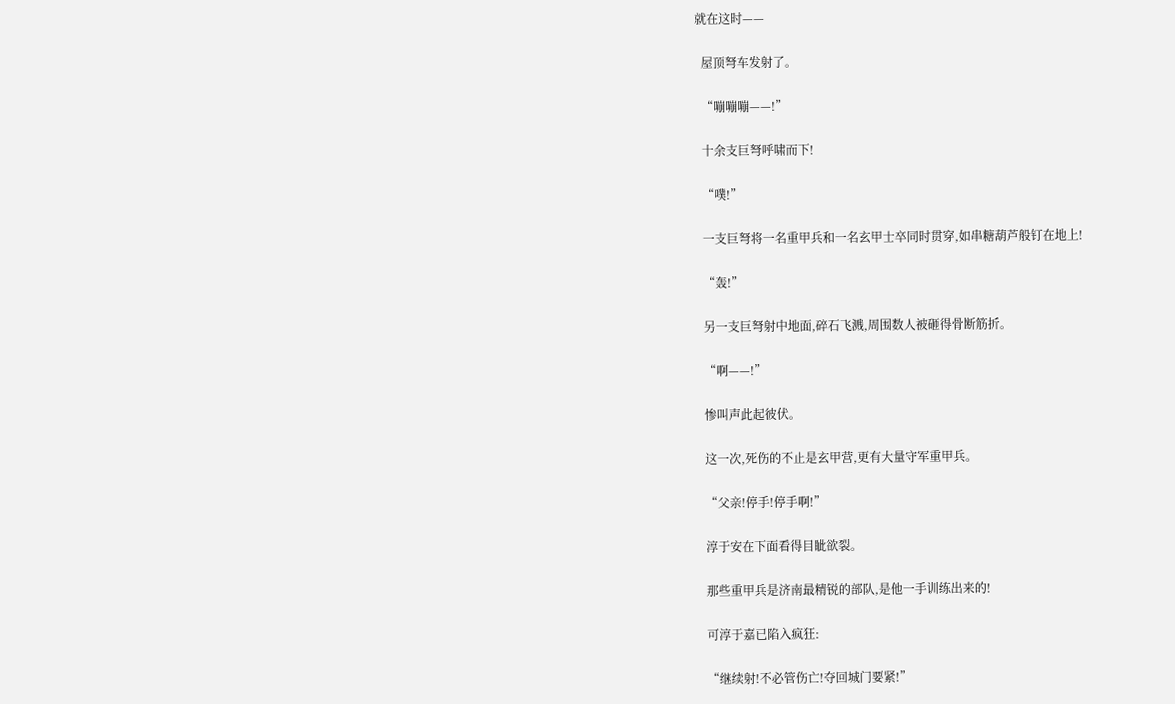就在这时——

  屋顶弩车发射了。

  “嘣嘣嘣——!”

  十余支巨弩呼啸而下!

  “噗!”

  一支巨弩将一名重甲兵和一名玄甲士卒同时贯穿,如串糖葫芦般钉在地上!

  “轰!”

  另一支巨弩射中地面,碎石飞溅,周围数人被砸得骨断筋折。

  “啊——!”

  惨叫声此起彼伏。

  这一次,死伤的不止是玄甲营,更有大量守军重甲兵。

  “父亲!停手!停手啊!”

  淳于安在下面看得目眦欲裂。

  那些重甲兵是济南最精锐的部队,是他一手训练出来的!

  可淳于嘉已陷入疯狂:

  “继续射!不必管伤亡!夺回城门要紧!”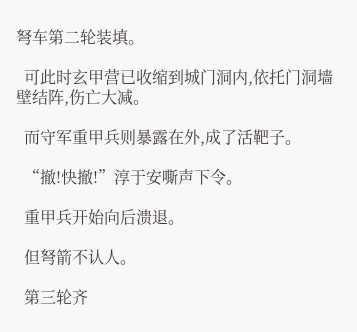弩车第二轮装填。

  可此时玄甲营已收缩到城门洞内,依托门洞墙壁结阵,伤亡大减。

  而守军重甲兵则暴露在外,成了活靶子。

  “撤!快撤!”淳于安嘶声下令。

  重甲兵开始向后溃退。

  但弩箭不认人。

  第三轮齐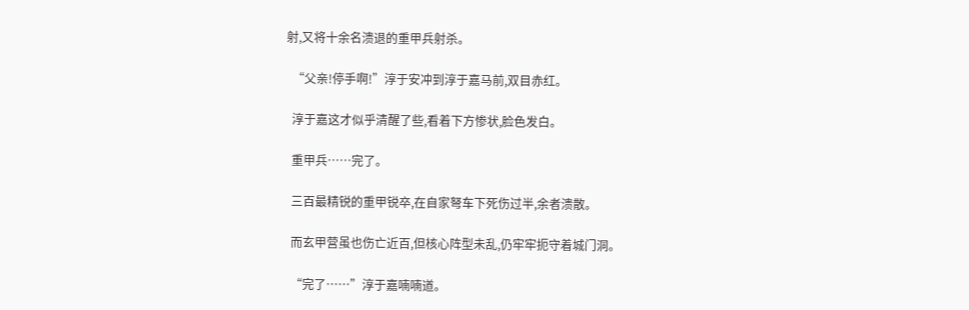射,又将十余名溃退的重甲兵射杀。

  “父亲!停手啊!”淳于安冲到淳于嘉马前,双目赤红。

  淳于嘉这才似乎清醒了些,看着下方惨状,脸色发白。

  重甲兵……完了。

  三百最精锐的重甲锐卒,在自家弩车下死伤过半,余者溃散。

  而玄甲营虽也伤亡近百,但核心阵型未乱,仍牢牢扼守着城门洞。

  “完了……”淳于嘉喃喃道。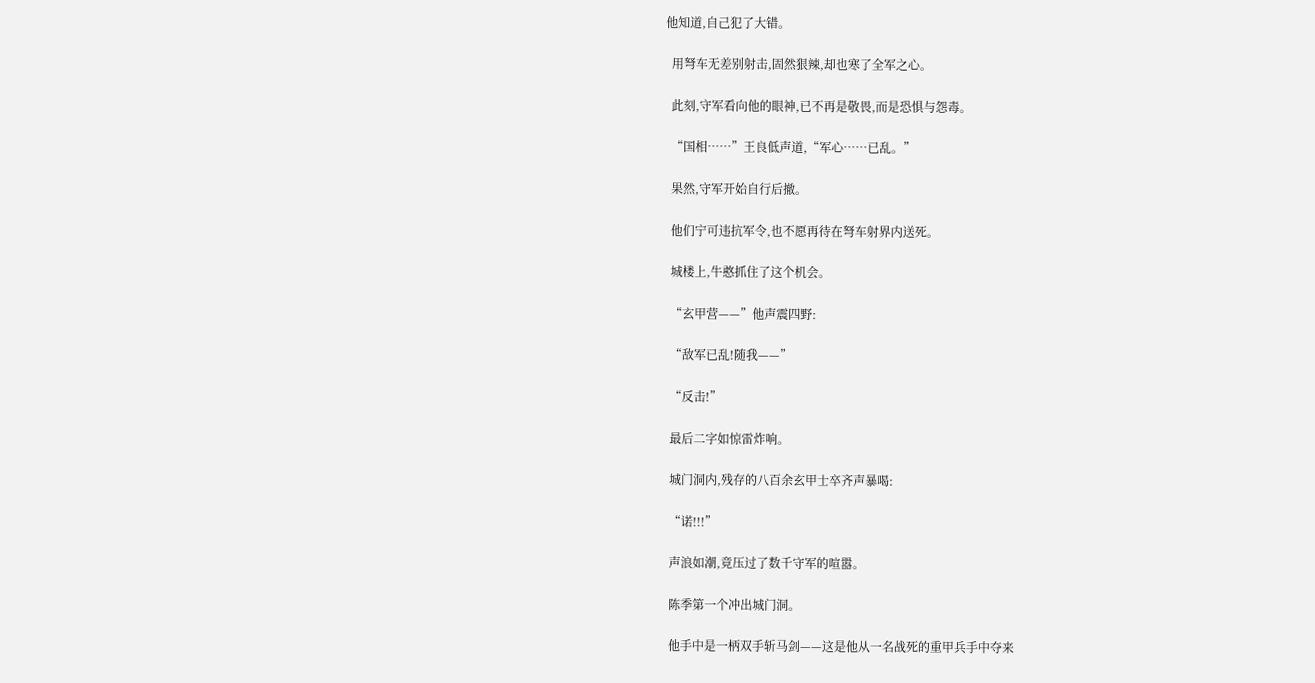他知道,自己犯了大错。

  用弩车无差别射击,固然狠辣,却也寒了全军之心。

  此刻,守军看向他的眼神,已不再是敬畏,而是恐惧与怨毒。

  “国相……”王良低声道,“军心……已乱。”

  果然,守军开始自行后撤。

  他们宁可违抗军令,也不愿再待在弩车射界内送死。

  城楼上,牛憨抓住了这个机会。

  “玄甲营——”他声震四野:

  “敌军已乱!随我——”

  “反击!”

  最后二字如惊雷炸响。

  城门洞内,残存的八百余玄甲士卒齐声暴喝:

  “诺!!!”

  声浪如潮,竟压过了数千守军的喧嚣。

  陈季第一个冲出城门洞。

  他手中是一柄双手斩马剑——这是他从一名战死的重甲兵手中夺来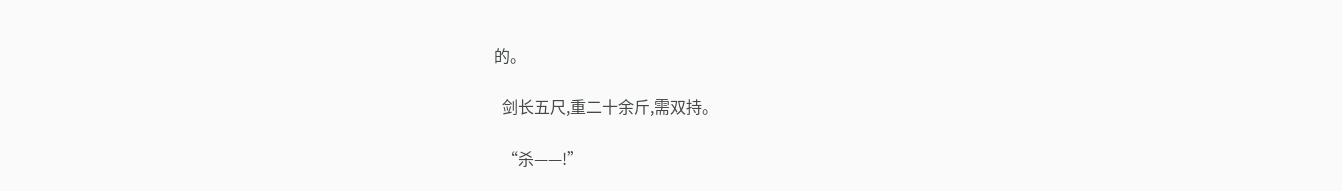的。

  剑长五尺,重二十余斤,需双持。

  “杀——!”